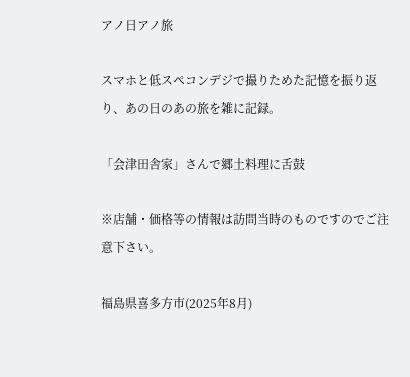アノ日アノ旅

スマホと低スペコンデジで撮りためた記憶を振り返り、あの日のあの旅を雑に記録。

「会津田舎家」さんで郷土料理に舌鼓

※店舗・価格等の情報は訪問当時のものですのでご注意下さい。

福島県喜多方市(2025年8月)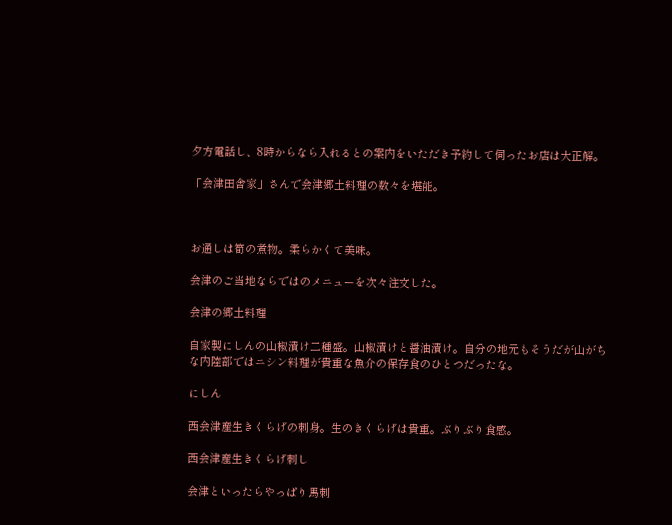夕方電話し、8時からなら入れるとの案内をいただき予約して伺ったお店は大正解。

「会津田舎家」さんで会津郷土料理の数々を堪能。



お通しは筍の煮物。柔らかくて美味。

会津のご当地ならではのメニューを次々注文した。

会津の郷土料理

自家製にしんの山椒漬け二種盛。山椒漬けと醤油漬け。自分の地元もそうだが山がちな内陸部ではニシン料理が貴重な魚介の保存食のひとつだったな。

にしん

西会津産生きくらげの刺身。生のきくらげは貴重。ぶりぶり食感。

西会津産生きくらげ刺し

会津といったらやっぱり馬刺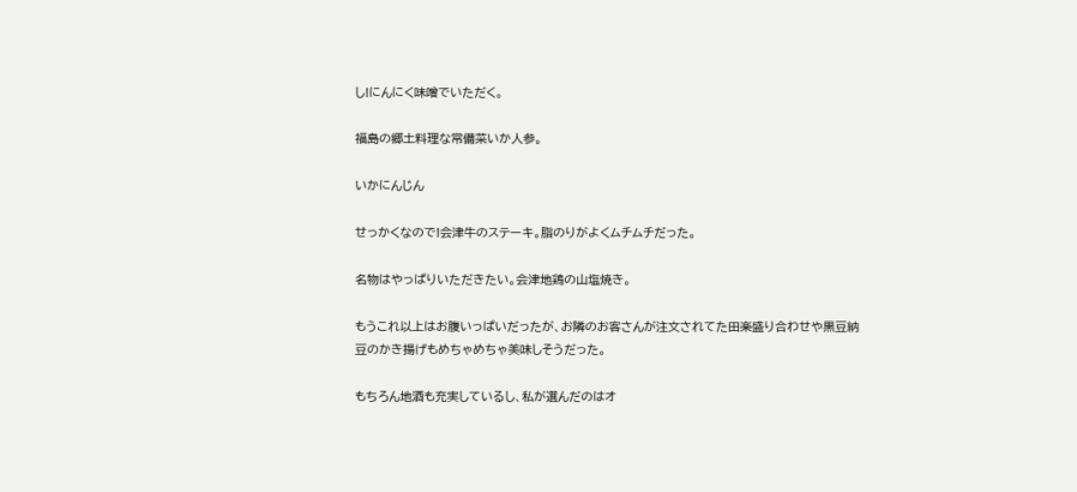し!にんにく味噌でいただく。

福島の郷土料理な常備菜いか人参。

いかにんじん

せっかくなので!会津牛のステーキ。脂のりがよくムチムチだった。

名物はやっぱりいただきたい。会津地鶏の山塩焼き。

もうこれ以上はお腹いっぱいだったが、お隣のお客さんが注文されてた田楽盛り合わせや黒豆納豆のかき揚げもめちゃめちゃ美味しそうだった。

もちろん地酒も充実しているし、私が選んだのはオ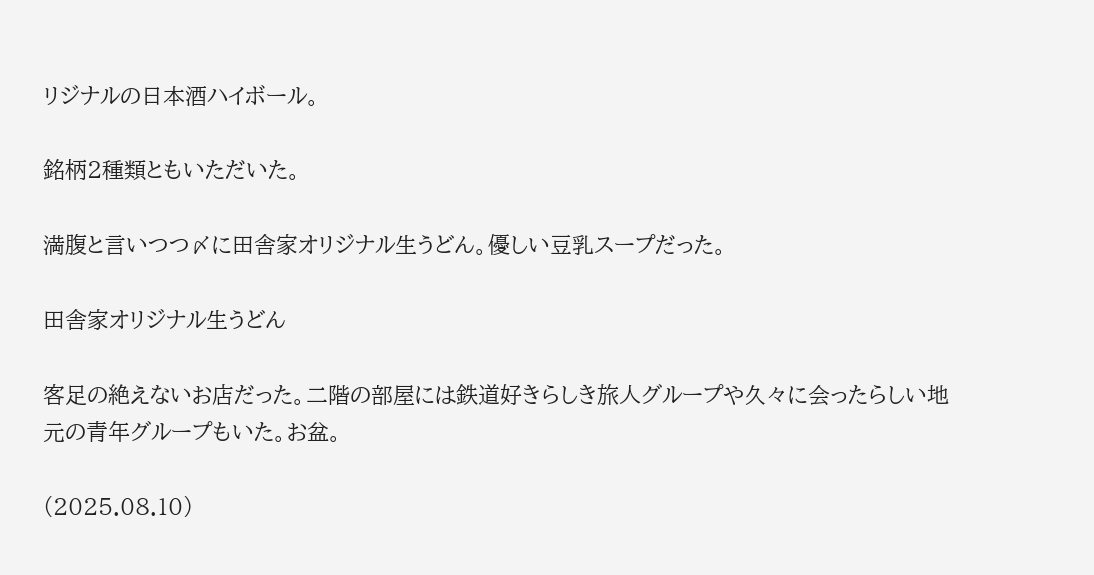リジナルの日本酒ハイボール。

銘柄2種類ともいただいた。

満腹と言いつつ〆に田舎家オリジナル生うどん。優しい豆乳スープだった。

田舎家オリジナル生うどん

客足の絶えないお店だった。二階の部屋には鉄道好きらしき旅人グループや久々に会ったらしい地元の青年グループもいた。お盆。

(2025.08.10)